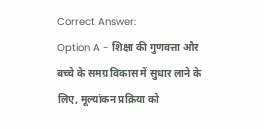Correct Answer:
Option A - शिक्षा की गुणवत्ता और बच्चे के समग्र विकास में सुधार लाने के लिए, मूल्यांकन प्रक्रिया को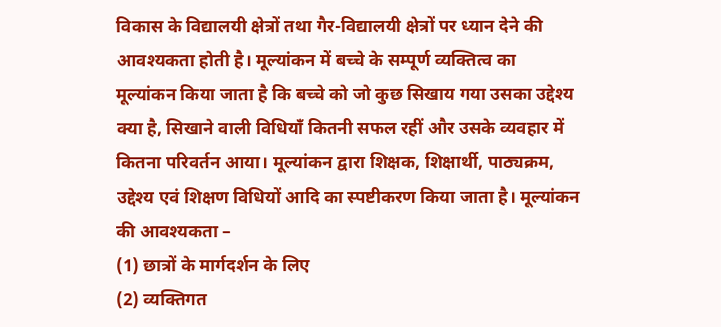विकास के विद्यालयी क्षेत्रों तथा गैर-विद्यालयी क्षेत्रों पर ध्यान देने की आवश्यकता होती है। मूल्यांकन में बच्चे के सम्पूर्ण व्यक्तित्व का मूल्यांकन किया जाता है कि बच्चे को जो कुछ सिखाय गया उसका उद्देश्य क्या है, सिखाने वाली विधियाँ कितनी सफल रहीं और उसके व्यवहार में कितना परिवर्तन आया। मूल्यांकन द्वारा शिक्षक, शिक्षार्थी, पाठ्यक्रम, उद्देश्य एवं शिक्षण विधियों आदि का स्पष्टीकरण किया जाता है। मूल्यांकन की आवश्यकता –
(1) छात्रों के मार्गदर्शन के लिए
(2) व्यक्तिगत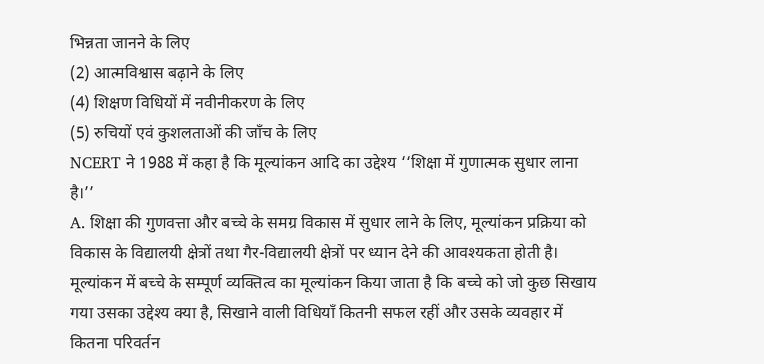भिन्नता जानने के लिए
(2) आत्मविश्वास बढ़ाने के लिए
(4) शिक्षण विधियों में नवीनीकरण के लिए
(5) रुचियों एवं कुशलताओं की जाँच के लिए
NCERT ने 1988 में कहा है कि मूल्यांकन आदि का उद्देश्य ‘‘शिक्षा में गुणात्मक सुधार लाना है।’’
A. शिक्षा की गुणवत्ता और बच्चे के समग्र विकास में सुधार लाने के लिए, मूल्यांकन प्रक्रिया को विकास के विद्यालयी क्षेत्रों तथा गैर-विद्यालयी क्षेत्रों पर ध्यान देने की आवश्यकता होती है। मूल्यांकन में बच्चे के सम्पूर्ण व्यक्तित्व का मूल्यांकन किया जाता है कि बच्चे को जो कुछ सिखाय गया उसका उद्देश्य क्या है, सिखाने वाली विधियाँ कितनी सफल रहीं और उसके व्यवहार में कितना परिवर्तन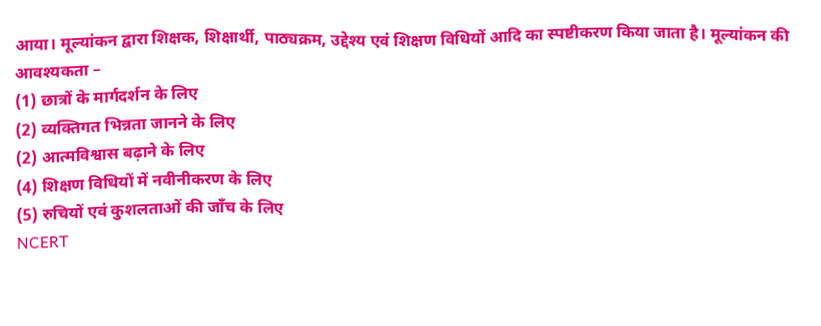आया। मूल्यांकन द्वारा शिक्षक, शिक्षार्थी, पाठ्यक्रम, उद्देश्य एवं शिक्षण विधियों आदि का स्पष्टीकरण किया जाता है। मूल्यांकन की आवश्यकता –
(1) छात्रों के मार्गदर्शन के लिए
(2) व्यक्तिगत भिन्नता जानने के लिए
(2) आत्मविश्वास बढ़ाने के लिए
(4) शिक्षण विधियों में नवीनीकरण के लिए
(5) रुचियों एवं कुशलताओं की जाँच के लिए
NCERT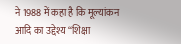ने 1988 में कहा है कि मूल्यांकन आदि का उद्देश्य ‘‘शिक्षा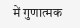में गुणात्मक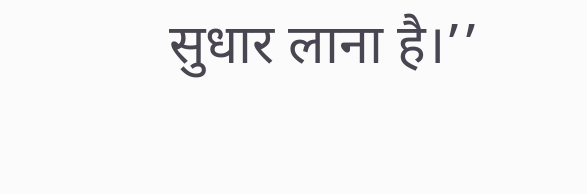सुधार लाना है।’’